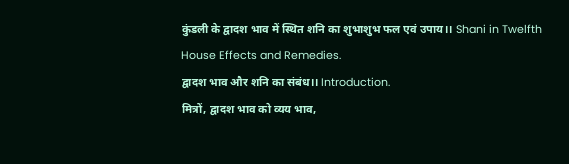कुंडली के द्वादश भाव में स्थित शनि का शुभाशुभ फल एवं उपाय।। Shani in Twelfth House Effects and Remedies.
द्वादश भाव और शनि का संबंध।। Introduction.
मित्रों, द्वादश भाव को व्यय भाव,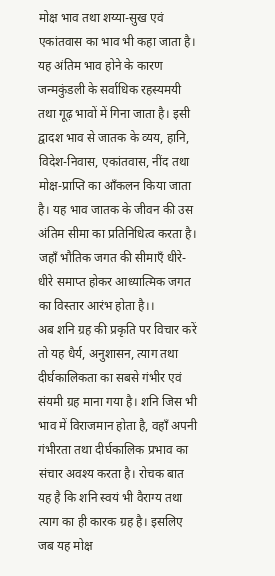मोक्ष भाव तथा शय्या-सुख एवं एकांतवास का भाव भी कहा जाता है। यह अंतिम भाव होने के कारण जन्मकुंडली के सर्वाधिक रहस्यमयी तथा गूढ़ भावों में गिना जाता है। इसी द्वादश भाव से जातक के व्यय, हानि, विदेश-निवास, एकांतवास, नींद तथा मोक्ष-प्राप्ति का आँकलन किया जाता है। यह भाव जातक के जीवन की उस अंतिम सीमा का प्रतिनिधित्व करता है। जहाँ भौतिक जगत की सीमाएँ धीरे-धीरे समाप्त होकर आध्यात्मिक जगत का विस्तार आरंभ होता है।।
अब शनि ग्रह की प्रकृति पर विचार करें तो यह धैर्य, अनुशासन, त्याग तथा दीर्घकालिकता का सबसे गंभीर एवं संयमी ग्रह माना गया है। शनि जिस भी भाव में विराजमान होता है, वहाँ अपनी गंभीरता तथा दीर्घकालिक प्रभाव का संचार अवश्य करता है। रोचक बात यह है कि शनि स्वयं भी वैराग्य तथा त्याग का ही कारक ग्रह है। इसलिए जब यह मोक्ष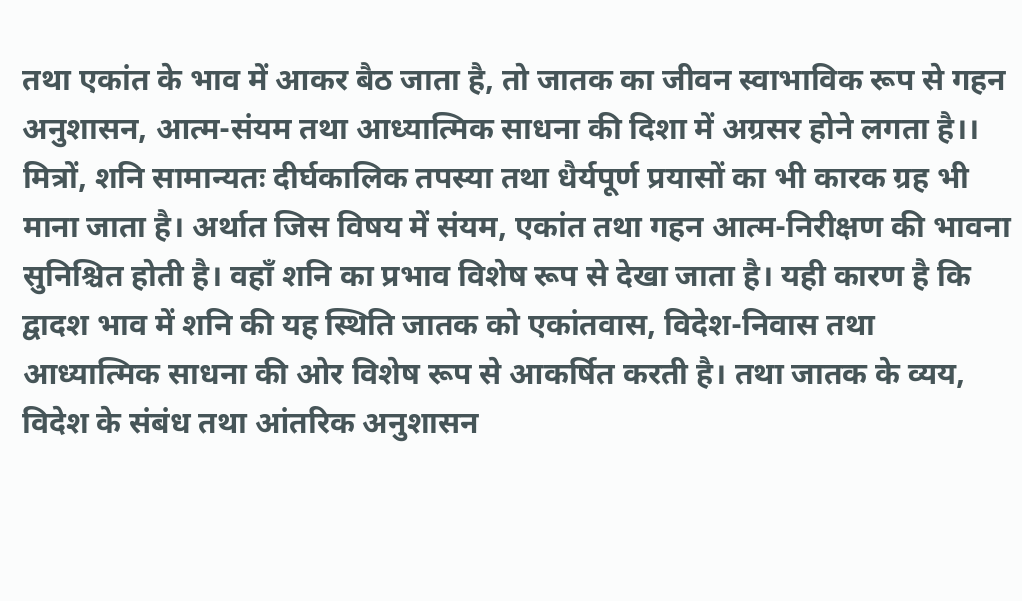तथा एकांत के भाव में आकर बैठ जाता है, तो जातक का जीवन स्वाभाविक रूप से गहन अनुशासन, आत्म-संयम तथा आध्यात्मिक साधना की दिशा में अग्रसर होने लगता है।।
मित्रों, शनि सामान्यतः दीर्घकालिक तपस्या तथा धैर्यपूर्ण प्रयासों का भी कारक ग्रह भी माना जाता है। अर्थात जिस विषय में संयम, एकांत तथा गहन आत्म-निरीक्षण की भावना सुनिश्चित होती है। वहाँ शनि का प्रभाव विशेष रूप से देखा जाता है। यही कारण है कि द्वादश भाव में शनि की यह स्थिति जातक को एकांतवास, विदेश-निवास तथा आध्यात्मिक साधना की ओर विशेष रूप से आकर्षित करती है। तथा जातक के व्यय, विदेश के संबंध तथा आंतरिक अनुशासन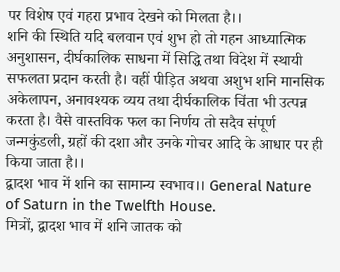पर विशेष एवं गहरा प्रभाव देखने को मिलता है।।
शनि की स्थिति यदि बलवान एवं शुभ हो तो गहन आध्यात्मिक अनुशासन, दीर्घकालिक साधना में सिद्धि तथा विदेश में स्थायी सफलता प्रदान करती है। वहीं पीड़ित अथवा अशुभ शनि मानसिक अकेलापन, अनावश्यक व्यय तथा दीर्घकालिक चिंता भी उत्पन्न करता है। वैसे वास्तविक फल का निर्णय तो सदैव संपूर्ण जन्मकुंडली, ग्रहों की दशा और उनके गोचर आदि के आधार पर ही किया जाता है।।
द्वादश भाव में शनि का सामान्य स्वभाव।। General Nature of Saturn in the Twelfth House.
मित्रों, द्वादश भाव में शनि जातक को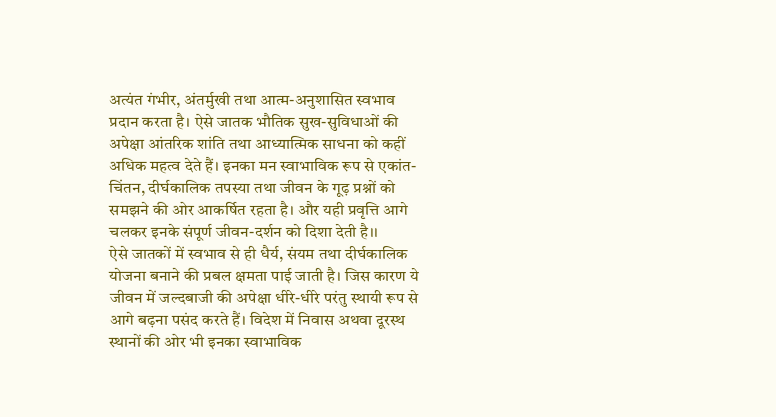अत्यंत गंभीर, अंतर्मुखी तथा आत्म-अनुशासित स्वभाव प्रदान करता है। ऐसे जातक भौतिक सुख-सुविधाओं की अपेक्षा आंतरिक शांति तथा आध्यात्मिक साधना को कहीं अधिक महत्व देते हैं। इनका मन स्वाभाविक रूप से एकांत-चिंतन, दीर्घकालिक तपस्या तथा जीवन के गूढ़ प्रश्नों को समझने की ओर आकर्षित रहता है। और यही प्रवृत्ति आगे चलकर इनके संपूर्ण जीवन-दर्शन को दिशा देती है।।
ऐसे जातकों में स्वभाव से ही धैर्य, संयम तथा दीर्घकालिक योजना बनाने की प्रबल क्षमता पाई जाती है। जिस कारण ये जीवन में जल्दबाजी की अपेक्षा धीरे-धीरे परंतु स्थायी रूप से आगे बढ़ना पसंद करते हैं। विदेश में निवास अथवा दूरस्थ स्थानों की ओर भी इनका स्वाभाविक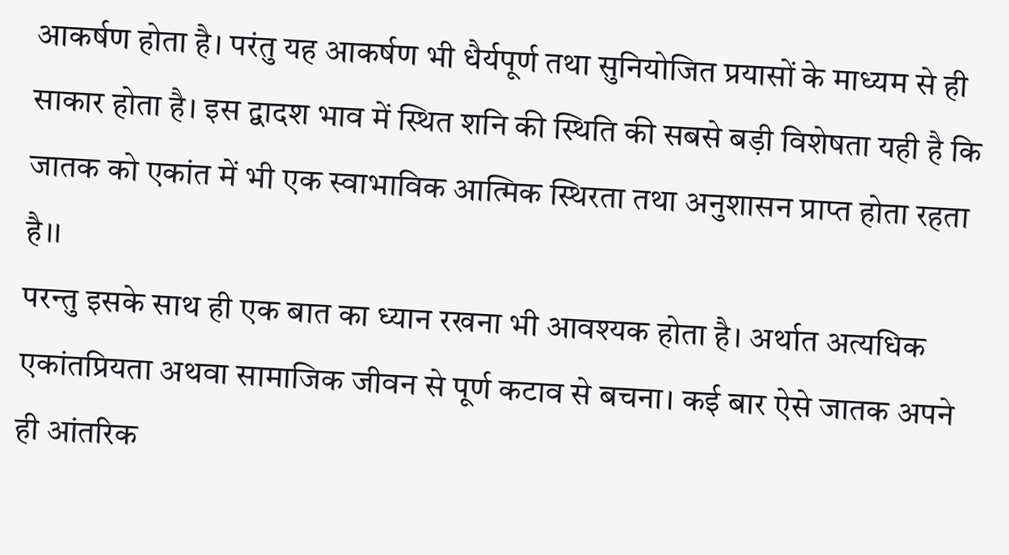आकर्षण होता है। परंतु यह आकर्षण भी धैर्यपूर्ण तथा सुनियोजित प्रयासों के माध्यम से ही साकार होता है। इस द्वादश भाव में स्थित शनि की स्थिति की सबसे बड़ी विशेषता यही है कि जातक को एकांत में भी एक स्वाभाविक आत्मिक स्थिरता तथा अनुशासन प्राप्त होता रहता है।।
परन्तु इसके साथ ही एक बात का ध्यान रखना भी आवश्यक होता है। अर्थात अत्यधिक एकांतप्रियता अथवा सामाजिक जीवन से पूर्ण कटाव से बचना। कई बार ऐसे जातक अपने ही आंतरिक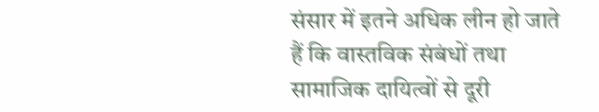संसार में इतने अधिक लीन हो जाते हैं कि वास्तविक संबंधों तथा सामाजिक दायित्वों से दूरी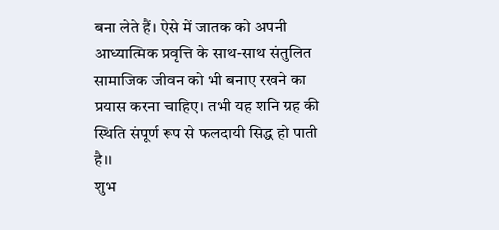बना लेते हैं। ऐसे में जातक को अपनी आध्यात्मिक प्रवृत्ति के साथ-साथ संतुलित सामाजिक जीवन को भी बनाए रखने का प्रयास करना चाहिए। तभी यह शनि ग्रह की स्थिति संपूर्ण रूप से फलदायी सिद्ध हो पाती है।।
शुभ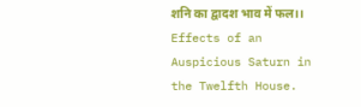शनि का द्वादश भाव में फल।। Effects of an Auspicious Saturn in the Twelfth House.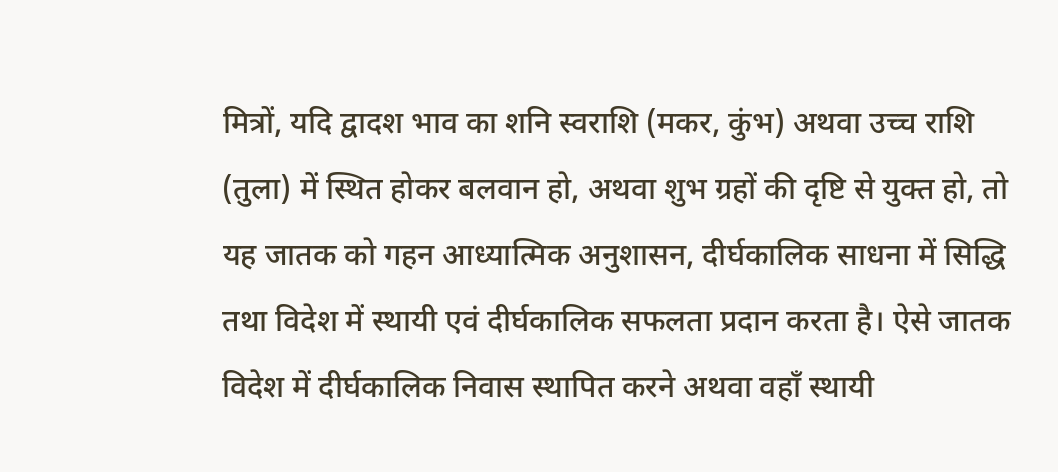मित्रों, यदि द्वादश भाव का शनि स्वराशि (मकर, कुंभ) अथवा उच्च राशि (तुला) में स्थित होकर बलवान हो, अथवा शुभ ग्रहों की दृष्टि से युक्त हो, तो यह जातक को गहन आध्यात्मिक अनुशासन, दीर्घकालिक साधना में सिद्धि तथा विदेश में स्थायी एवं दीर्घकालिक सफलता प्रदान करता है। ऐसे जातक विदेश में दीर्घकालिक निवास स्थापित करने अथवा वहाँ स्थायी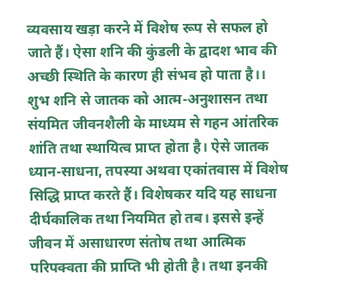व्यवसाय खड़ा करने में विशेष रूप से सफल हो जाते हैं। ऐसा शनि की कुंडली के द्वादश भाव की अच्छी स्थिति के कारण ही संभव हो पाता है।।
शुभ शनि से जातक को आत्म-अनुशासन तथा संयमित जीवनशैली के माध्यम से गहन आंतरिक शांति तथा स्थायित्व प्राप्त होता है। ऐसे जातक ध्यान-साधना, तपस्या अथवा एकांतवास में विशेष सिद्धि प्राप्त करते हैं। विशेषकर यदि यह साधना दीर्घकालिक तथा नियमित हो तब। इससे इन्हें जीवन में असाधारण संतोष तथा आत्मिक परिपक्वता की प्राप्ति भी होती है। तथा इनकी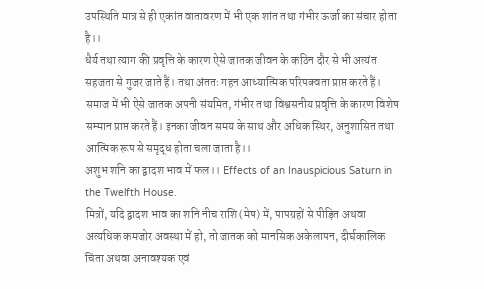उपस्थिति मात्र से ही एकांत वातावरण में भी एक शांत तथा गंभीर ऊर्जा का संचार होता है।।
धैर्य तथा त्याग की प्रवृत्ति के कारण ऐसे जातक जीवन के कठिन दौर से भी अत्यंत सहजता से गुजर जाते हैं। तथा अंततः गहन आध्यात्मिक परिपक्वता प्राप्त करते हैं। समाज में भी ऐसे जातक अपनी संयमित, गंभीर तथा विश्वसनीय प्रवृत्ति के कारण विशेष सम्मान प्राप्त करते हैं। इनका जीवन समय के साथ और अधिक स्थिर, अनुशासित तथा आत्मिक रूप से समृद्ध होता चला जाता है।।
अशुभ शनि का द्वादश भाव में फल।। Effects of an Inauspicious Saturn in the Twelfth House.
मित्रों, यदि द्वादश भाव का शनि नीच राशि (मेष) में, पापग्रहों से पीड़ित अथवा अत्यधिक कमजोर अवस्था में हो, तो जातक को मानसिक अकेलापन, दीर्घकालिक चिंता अथवा अनावश्यक एवं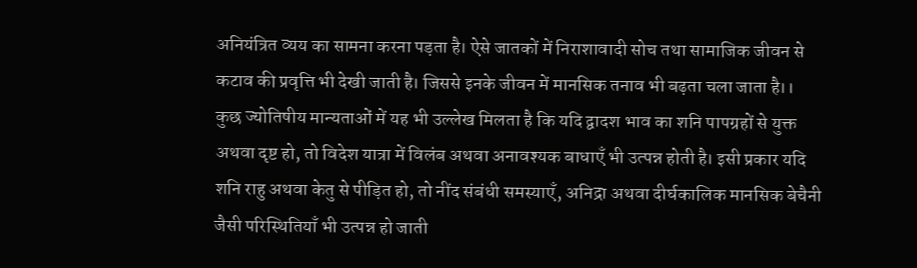अनियंत्रित व्यय का सामना करना पड़ता है। ऐसे जातकों में निराशावादी सोच तथा सामाजिक जीवन से कटाव की प्रवृत्ति भी देखी जाती है। जिससे इनके जीवन में मानसिक तनाव भी बढ़ता चला जाता है।।
कुछ ज्योतिषीय मान्यताओं में यह भी उल्लेख मिलता है कि यदि द्वादश भाव का शनि पापग्रहों से युक्त अथवा दृष्ट हो, तो विदेश यात्रा में विलंब अथवा अनावश्यक बाधाएँ भी उत्पन्न होती है। इसी प्रकार यदि शनि राहु अथवा केतु से पीड़ित हो, तो नींद संबंधी समस्याएँ, अनिद्रा अथवा दीर्घकालिक मानसिक बेचैनी जैसी परिस्थितियाँ भी उत्पन्न हो जाती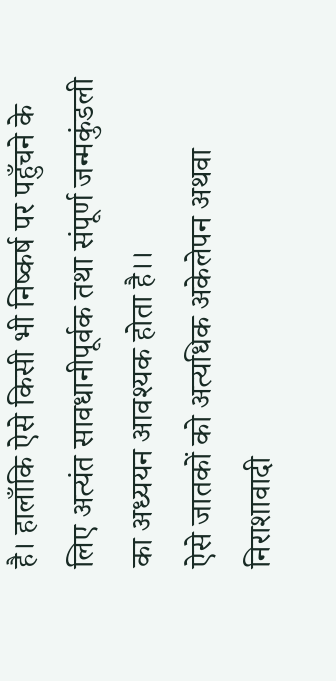है। हालाँकि ऐसे किसी भी निष्कर्ष पर पहुँचने के लिए अत्यंत सावधानीपूर्वक तथा संपूर्ण जन्मकुंडली का अध्ययन आवश्यक होता है।।
ऐसे जातकों को अत्यधिक अकेलेपन अथवा निराशावादी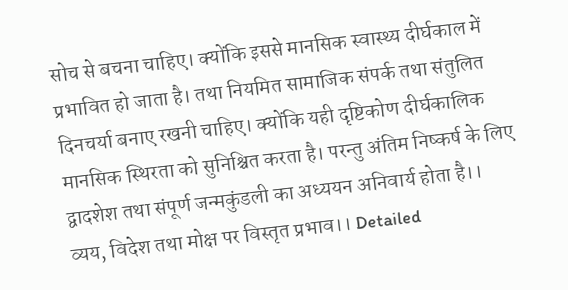सोच से बचना चाहिए। क्योंकि इससे मानसिक स्वास्थ्य दीर्घकाल में प्रभावित हो जाता है। तथा नियमित सामाजिक संपर्क तथा संतुलित दिनचर्या बनाए रखनी चाहिए। क्योंकि यही दृष्टिकोण दीर्घकालिक मानसिक स्थिरता को सुनिश्चित करता है। परन्तु अंतिम निष्कर्ष के लिए द्वादशेश तथा संपूर्ण जन्मकुंडली का अध्ययन अनिवार्य होता है।।
व्यय, विदेश तथा मोक्ष पर विस्तृत प्रभाव।। Detailed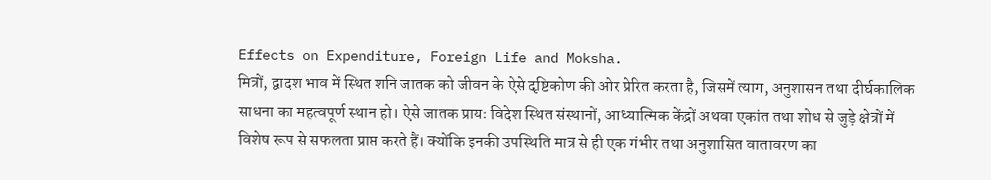Effects on Expenditure, Foreign Life and Moksha.
मित्रों, द्वादश भाव में स्थित शनि जातक को जीवन के ऐसे दृष्टिकोण की ओर प्रेरित करता है, जिसमें त्याग, अनुशासन तथा दीर्घकालिक साधना का महत्वपूर्ण स्थान हो। ऐसे जातक प्रायः विदेश स्थित संस्थानों, आध्यात्मिक केंद्रों अथवा एकांत तथा शोध से जुड़े क्षेत्रों में विशेष रूप से सफलता प्राप्त करते हैं। क्योंकि इनकी उपस्थिति मात्र से ही एक गंभीर तथा अनुशासित वातावरण का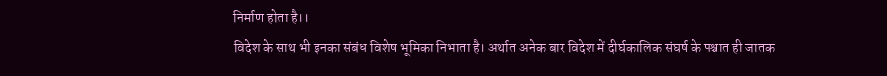निर्माण होता है।।
विदेश के साथ भी इनका संबंध विशेष भूमिका निभाता है। अर्थात अनेक बार विदेश में दीर्घकालिक संघर्ष के पश्चात ही जातक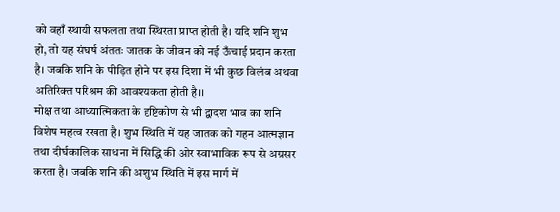को वहाँ स्थायी सफलता तथा स्थिरता प्राप्त होती है। यदि शनि शुभ हो, तो यह संघर्ष अंततः जातक के जीवन को नई ऊँचाई प्रदान करता है। जबकि शनि के पीड़ित होने पर इस दिशा में भी कुछ विलंब अथवा अतिरिक्त परिश्रम की आवश्यकता होती है।।
मोक्ष तथा आध्यात्मिकता के दृष्टिकोण से भी द्वादश भाव का शनि विशेष महत्व रखता है। शुभ स्थिति में यह जातक को गहन आत्मज्ञान तथा दीर्घकालिक साधना में सिद्धि की ओर स्वाभाविक रूप से अग्रसर करता है। जबकि शनि की अशुभ स्थिति में इस मार्ग में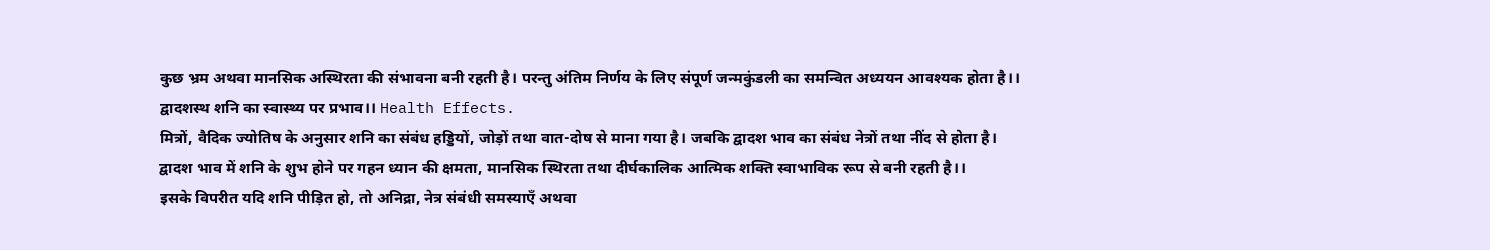कुछ भ्रम अथवा मानसिक अस्थिरता की संभावना बनी रहती है। परन्तु अंतिम निर्णय के लिए संपूर्ण जन्मकुंडली का समन्वित अध्ययन आवश्यक होता है।।
द्वादशस्थ शनि का स्वास्थ्य पर प्रभाव।। Health Effects.
मित्रों, वैदिक ज्योतिष के अनुसार शनि का संबंध हड्डियों, जोड़ों तथा वात-दोष से माना गया है। जबकि द्वादश भाव का संबंध नेत्रों तथा नींद से होता है। द्वादश भाव में शनि के शुभ होने पर गहन ध्यान की क्षमता, मानसिक स्थिरता तथा दीर्घकालिक आत्मिक शक्ति स्वाभाविक रूप से बनी रहती है।।
इसके विपरीत यदि शनि पीड़ित हो, तो अनिद्रा, नेत्र संबंधी समस्याएँ अथवा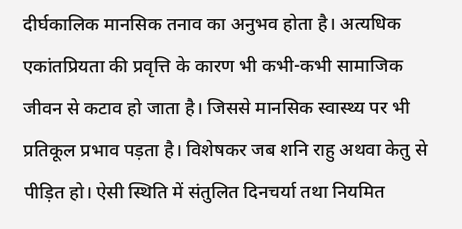दीर्घकालिक मानसिक तनाव का अनुभव होता है। अत्यधिक एकांतप्रियता की प्रवृत्ति के कारण भी कभी-कभी सामाजिक जीवन से कटाव हो जाता है। जिससे मानसिक स्वास्थ्य पर भी प्रतिकूल प्रभाव पड़ता है। विशेषकर जब शनि राहु अथवा केतु से पीड़ित हो। ऐसी स्थिति में संतुलित दिनचर्या तथा नियमित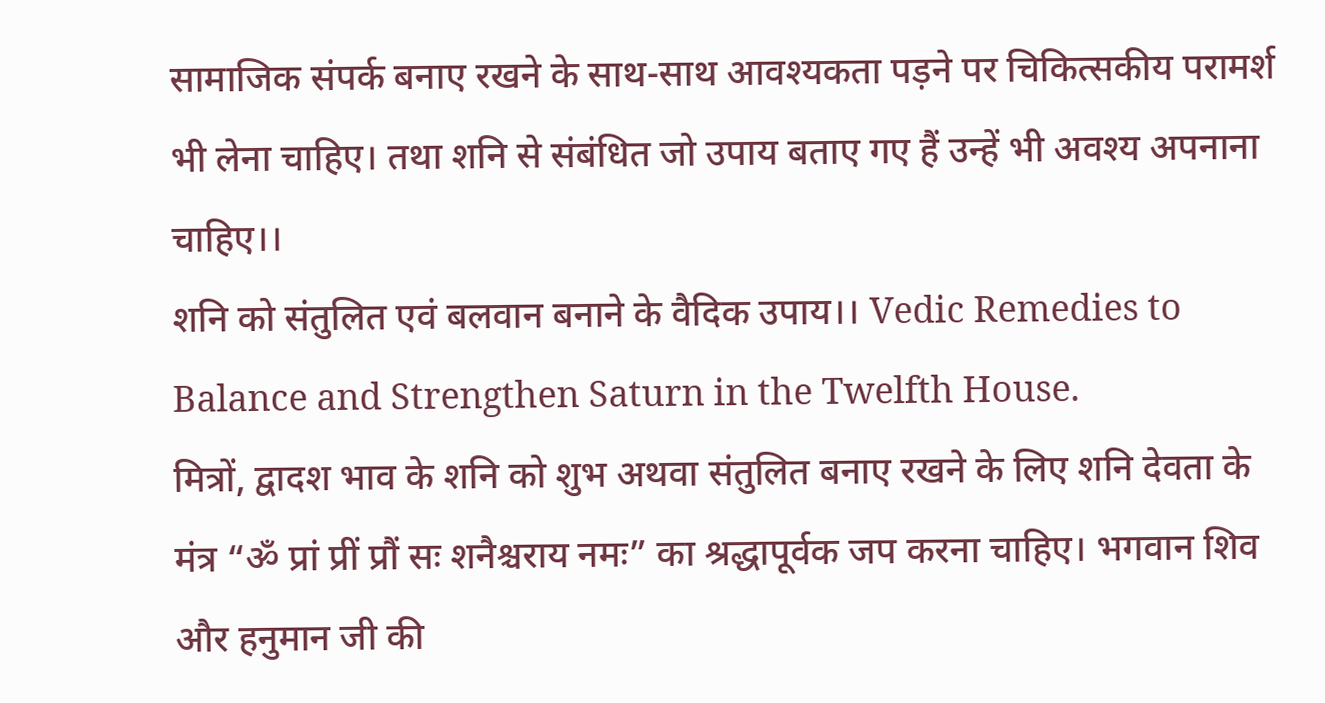सामाजिक संपर्क बनाए रखने के साथ-साथ आवश्यकता पड़ने पर चिकित्सकीय परामर्श भी लेना चाहिए। तथा शनि से संबंधित जो उपाय बताए गए हैं उन्हें भी अवश्य अपनाना चाहिए।।
शनि को संतुलित एवं बलवान बनाने के वैदिक उपाय।। Vedic Remedies to Balance and Strengthen Saturn in the Twelfth House.
मित्रों, द्वादश भाव के शनि को शुभ अथवा संतुलित बनाए रखने के लिए शनि देवता के मंत्र “ॐ प्रां प्रीं प्रौं सः शनैश्चराय नमः” का श्रद्धापूर्वक जप करना चाहिए। भगवान शिव और हनुमान जी की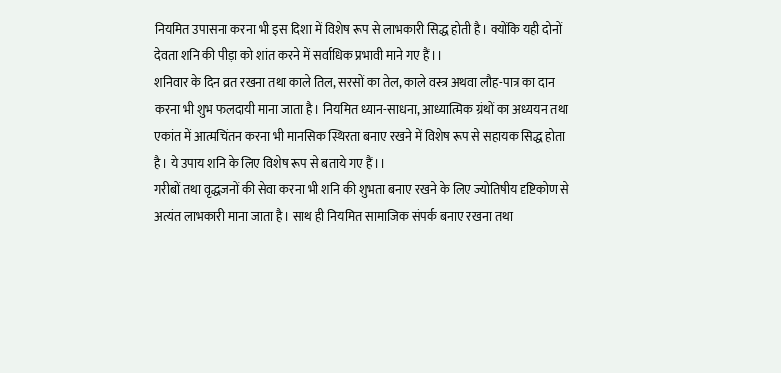नियमित उपासना करना भी इस दिशा में विशेष रूप से लाभकारी सिद्ध होती है। क्योंकि यही दोनों देवता शनि की पीड़ा को शांत करने में सर्वाधिक प्रभावी माने गए हैं।।
शनिवार के दिन व्रत रखना तथा काले तिल, सरसों का तेल, काले वस्त्र अथवा लौह-पात्र का दान करना भी शुभ फलदायी माना जाता है। नियमित ध्यान-साधना, आध्यात्मिक ग्रंथों का अध्ययन तथा एकांत में आत्मचिंतन करना भी मानसिक स्थिरता बनाए रखने में विशेष रूप से सहायक सिद्ध होता है। ये उपाय शनि के लिए विशेष रूप से बताये गए हैं।।
गरीबों तथा वृद्धजनों की सेवा करना भी शनि की शुभता बनाए रखने के लिए ज्योतिषीय दृष्टिकोण से अत्यंत लाभकारी माना जाता है। साथ ही नियमित सामाजिक संपर्क बनाए रखना तथा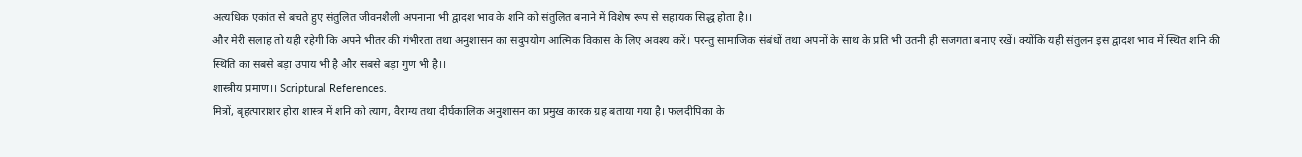अत्यधिक एकांत से बचते हुए संतुलित जीवनशैली अपनाना भी द्वादश भाव के शनि को संतुलित बनाने में विशेष रूप से सहायक सिद्ध होता है।।
और मेरी सलाह तो यही रहेगी कि अपने भीतर की गंभीरता तथा अनुशासन का सदुपयोग आत्मिक विकास के लिए अवश्य करें। परन्तु सामाजिक संबंधों तथा अपनों के साथ के प्रति भी उतनी ही सजगता बनाए रखें। क्योंकि यही संतुलन इस द्वादश भाव में स्थित शनि की स्थिति का सबसे बड़ा उपाय भी है और सबसे बड़ा गुण भी है।।
शास्त्रीय प्रमाण।। Scriptural References.
मित्रों, बृहत्पाराशर होरा शास्त्र में शनि को त्याग, वैराग्य तथा दीर्घकालिक अनुशासन का प्रमुख कारक ग्रह बताया गया है। फलदीपिका के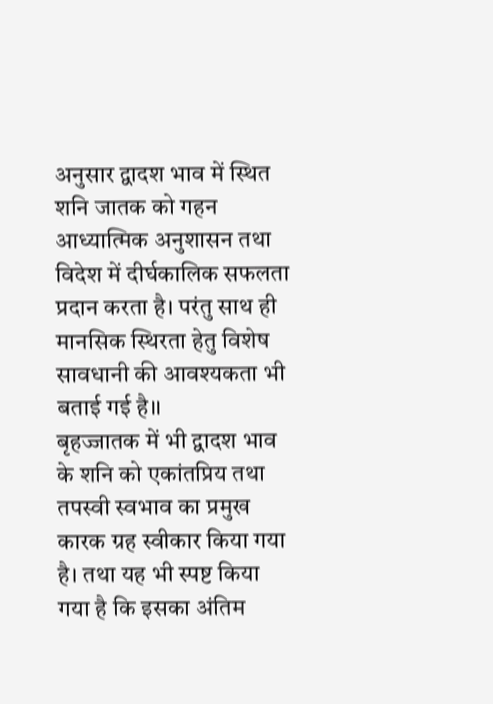अनुसार द्वादश भाव में स्थित शनि जातक को गहन आध्यात्मिक अनुशासन तथा विदेश में दीर्घकालिक सफलता प्रदान करता है। परंतु साथ ही मानसिक स्थिरता हेतु विशेष सावधानी की आवश्यकता भी बताई गई है।।
बृहज्जातक में भी द्वादश भाव के शनि को एकांतप्रिय तथा तपस्वी स्वभाव का प्रमुख कारक ग्रह स्वीकार किया गया है। तथा यह भी स्पष्ट किया गया है कि इसका अंतिम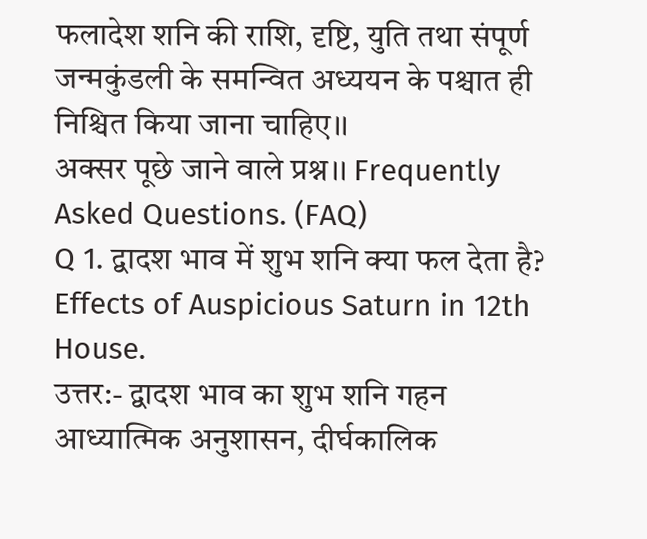फलादेश शनि की राशि, दृष्टि, युति तथा संपूर्ण जन्मकुंडली के समन्वित अध्ययन के पश्चात ही निश्चित किया जाना चाहिए।।
अक्सर पूछे जाने वाले प्रश्न।। Frequently Asked Questions. (FAQ)
Q 1. द्वादश भाव में शुभ शनि क्या फल देता है? Effects of Auspicious Saturn in 12th House.
उत्तर:- द्वादश भाव का शुभ शनि गहन आध्यात्मिक अनुशासन, दीर्घकालिक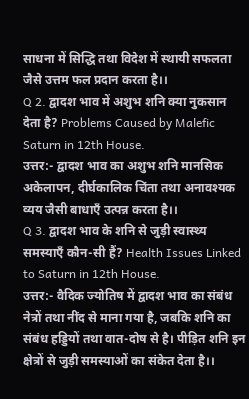साधना में सिद्धि तथा विदेश में स्थायी सफलता जैसे उत्तम फल प्रदान करता है।।
Q 2. द्वादश भाव में अशुभ शनि क्या नुकसान देता है? Problems Caused by Malefic Saturn in 12th House.
उत्तर:- द्वादश भाव का अशुभ शनि मानसिक अकेलापन, दीर्घकालिक चिंता तथा अनावश्यक व्यय जैसी बाधाएँ उत्पन्न करता है।।
Q 3. द्वादश भाव के शनि से जुड़ी स्वास्थ्य समस्याएँ कौन-सी हैं? Health Issues Linked to Saturn in 12th House.
उत्तर:- वैदिक ज्योतिष में द्वादश भाव का संबंध नेत्रों तथा नींद से माना गया है, जबकि शनि का संबंध हड्डियों तथा वात-दोष से है। पीड़ित शनि इन क्षेत्रों से जुड़ी समस्याओं का संकेत देता है।।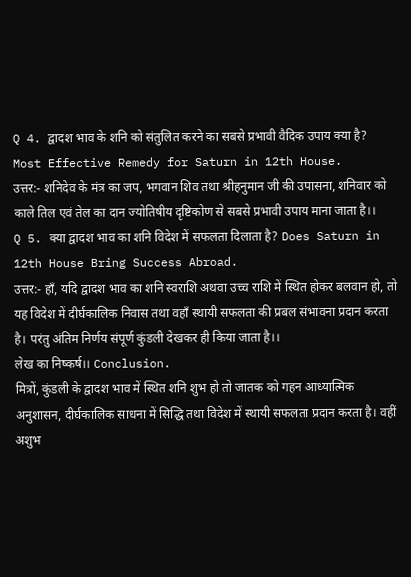Q 4. द्वादश भाव के शनि को संतुलित करने का सबसे प्रभावी वैदिक उपाय क्या है? Most Effective Remedy for Saturn in 12th House.
उत्तर:- शनिदेव के मंत्र का जप, भगवान शिव तथा श्रीहनुमान जी की उपासना, शनिवार को काले तिल एवं तेल का दान ज्योतिषीय दृष्टिकोण से सबसे प्रभावी उपाय माना जाता है।।
Q 5. क्या द्वादश भाव का शनि विदेश में सफलता दिलाता है? Does Saturn in 12th House Bring Success Abroad.
उत्तर:- हाँ, यदि द्वादश भाव का शनि स्वराशि अथवा उच्च राशि में स्थित होकर बलवान हो, तो यह विदेश में दीर्घकालिक निवास तथा वहाँ स्थायी सफलता की प्रबल संभावना प्रदान करता है। परंतु अंतिम निर्णय संपूर्ण कुंडली देखकर ही किया जाता है।।
लेख का निष्कर्ष।। Conclusion.
मित्रों, कुंडली के द्वादश भाव में स्थित शनि शुभ हो तो जातक को गहन आध्यात्मिक अनुशासन, दीर्घकालिक साधना में सिद्धि तथा विदेश में स्थायी सफलता प्रदान करता है। वहीं अशुभ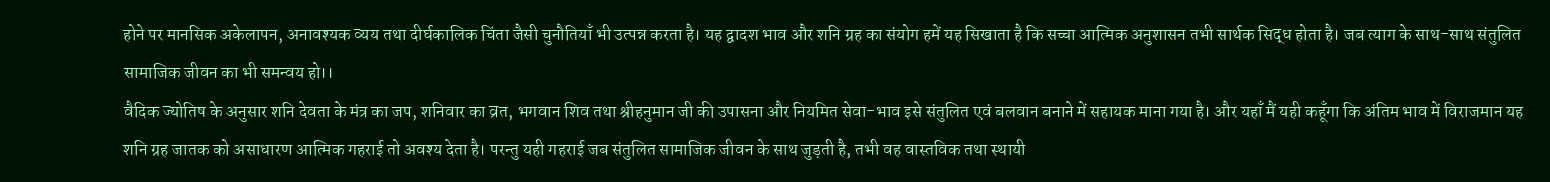होने पर मानसिक अकेलापन, अनावश्यक व्यय तथा दीर्घकालिक चिंता जैसी चुनौतियाँ भी उत्पन्न करता है। यह द्वादश भाव और शनि ग्रह का संयोग हमें यह सिखाता है कि सच्चा आत्मिक अनुशासन तभी सार्थक सिद्ध होता है। जब त्याग के साथ-साथ संतुलित सामाजिक जीवन का भी समन्वय हो।।
वैदिक ज्योतिष के अनुसार शनि देवता के मंत्र का जप, शनिवार का व्रत, भगवान शिव तथा श्रीहनुमान जी की उपासना और नियमित सेवा-भाव इसे संतुलित एवं बलवान बनाने में सहायक माना गया है। और यहाँ मैं यही कहूँगा कि अंतिम भाव में विराजमान यह शनि ग्रह जातक को असाधारण आत्मिक गहराई तो अवश्य देता है। परन्तु यही गहराई जब संतुलित सामाजिक जीवन के साथ जुड़ती है, तभी वह वास्तविक तथा स्थायी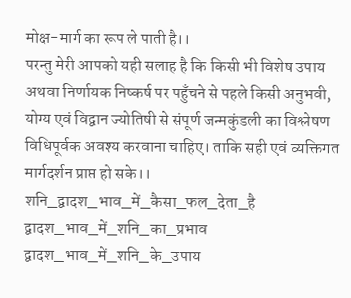मोक्ष-मार्ग का रूप ले पाती है।।
परन्तु मेरी आपको यही सलाह है कि किसी भी विशेष उपाय अथवा निर्णायक निष्कर्ष पर पहुँचने से पहले किसी अनुभवी, योग्य एवं विद्वान ज्योतिषी से संपूर्ण जन्मकुंडली का विश्लेषण विधिपूर्वक अवश्य करवाना चाहिए। ताकि सही एवं व्यक्तिगत मार्गदर्शन प्राप्त हो सके।।
शनि_द्वादश_भाव_में_कैसा_फल_देता_है द्वादश_भाव_में_शनि_का_प्रभाव द्वादश_भाव_में_शनि_के_उपाय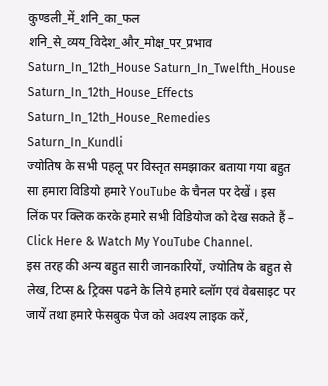कुण्डली_में_शनि_का_फल शनि_से_व्यय_विदेश_और_मोक्ष_पर_प्रभाव Saturn_In_12th_House Saturn_In_Twelfth_House Saturn_In_12th_House_Effects Saturn_In_12th_House_Remedies Saturn_In_Kundli
ज्योतिष के सभी पहलू पर विस्तृत समझाकर बताया गया बहुत सा हमारा विडियो हमारे YouTube के चैनल पर देखें । इस लिंक पर क्लिक करके हमारे सभी विडियोज को देख सकते हैं – Click Here & Watch My YouTube Channel.
इस तरह की अन्य बहुत सारी जानकारियों, ज्योतिष के बहुत से लेख, टिप्स & ट्रिक्स पढने के लिये हमारे ब्लॉग एवं वेबसाइट पर जायें तथा हमारे फेसबुक पेज को अवश्य लाइक करें,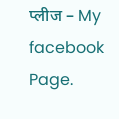प्लीज – My facebook Page.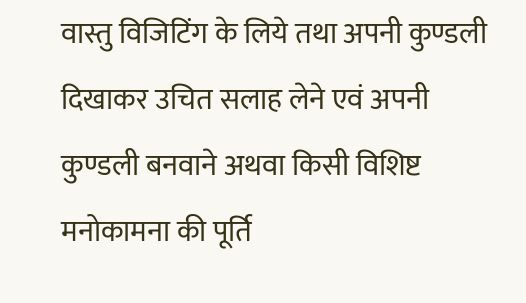वास्तु विजिटिंग के लिये तथा अपनी कुण्डली दिखाकर उचित सलाह लेने एवं अपनी कुण्डली बनवाने अथवा किसी विशिष्ट मनोकामना की पूर्ति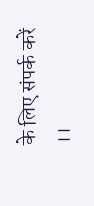के लिए संपर्क करें ।।